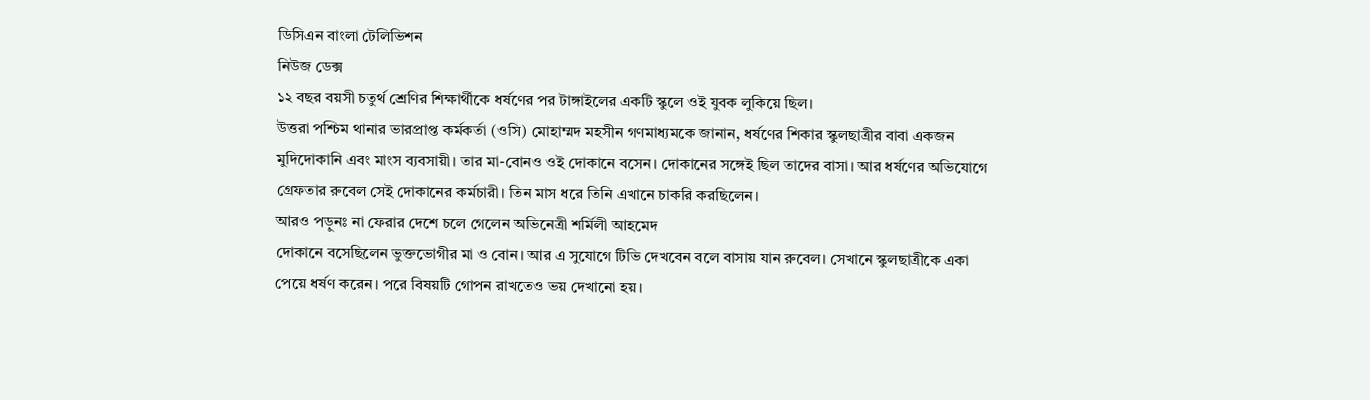ডিসিএন বাংলা টেলিভিশন
নিউজ ডেক্স
১২ বছর বয়সী চতুর্থ শ্রেণির শিক্ষার্থীকে ধর্ষণের পর টাঙ্গাইলের একটি স্কুলে ওই যুবক লুকিয়ে ছিল।
উত্তরা পশ্চিম থানার ভারপ্রাপ্ত কর্মকর্তা (ওসি) মোহাম্মদ মহসীন গণমাধ্যমকে জানান, ধর্ষণের শিকার স্কুলছাত্রীর বাবা একজন মুদিদোকানি এবং মাংস ব্যবসায়ী। তার মা-বোনও ওই দোকানে বসেন। দোকানের সঙ্গেই ছিল তাদের বাসা। আর ধর্ষণের অভিযোগে গ্রেফতার রুবেল সেই দোকানের কর্মচারী। তিন মাস ধরে তিনি এখানে চাকরি করছিলেন।
আরও পড়ুনঃ না ফেরার দেশে চলে গেলেন অভিনেত্রী শর্মিলী আহমেদ
দোকানে বসেছিলেন ভুক্তভোগীর মা ও বোন। আর এ সুযোগে টিভি দেখবেন বলে বাসায় যান রুবেল। সেখানে স্কুলছাত্রীকে একা পেয়ে ধর্ষণ করেন। পরে বিষয়টি গোপন রাখতেও ভয় দেখানো হয়।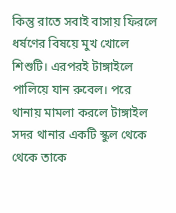কিন্তু রাতে সবাই বাসায় ফিরলে ধর্ষণের বিষয়ে মুখ খোলে শিশুটি। এরপরই টাঙ্গাইলে পালিয়ে যান রুবেল। পরে থানায় মামলা করলে টাঙ্গাইল সদর থানার একটি স্কুল থেকে থেকে তাকে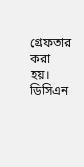গ্রেফতার করা হয়।
ডিসিএন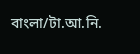বাংলা/টা.আ.নি.